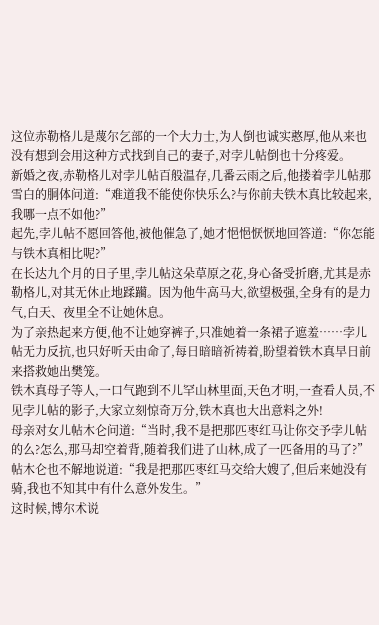这位赤勒格儿是蔑尔乞部的一个大力士,为人倒也诚实憨厚,他从来也没有想到会用这种方式找到自己的妻子,对孛儿帖倒也十分疼爱。
新婚之夜,赤勒格儿对孛儿帖百般温存,几番云雨之后,他搂着孛儿帖那雪白的胴体问道:“难道我不能使你快乐么?与你前夫铁木真比较起来,我哪一点不如他?”
起先,孛儿帖不愿回答他,被他催急了,她才悒悒恹恹地回答道:“你怎能与铁木真相比呢?”
在长达九个月的日子里,孛儿帖这朵草原之花,身心备受折磨,尤其是赤勒格儿,对其无休止地蹂躏。因为他牛高马大,欲望极强,全身有的是力气,白天、夜里全不让她休息。
为了亲热起来方便,他不让她穿裤子,只准她着一条裙子遮羞……孛儿帖无力反抗,也只好听天由命了,每日暗暗祈祷着,盼望着铁木真早日前来搭救她出樊笼。
铁木真母子等人,一口气跑到不儿罕山林里面,天色才明,一查看人员,不见孛儿帖的影子,大家立刻惊奇万分,铁木真也大出意料之外!
母亲对女儿帖木仑问道:“当时,我不是把那匹枣红马让你交予孛儿帖的么?怎么,那马却空着背,随着我们进了山林,成了一匹备用的马了?”
帖木仑也不解地说道:“我是把那匹枣红马交给大嫂了,但后来她没有骑,我也不知其中有什么意外发生。”
这时候,博尔术说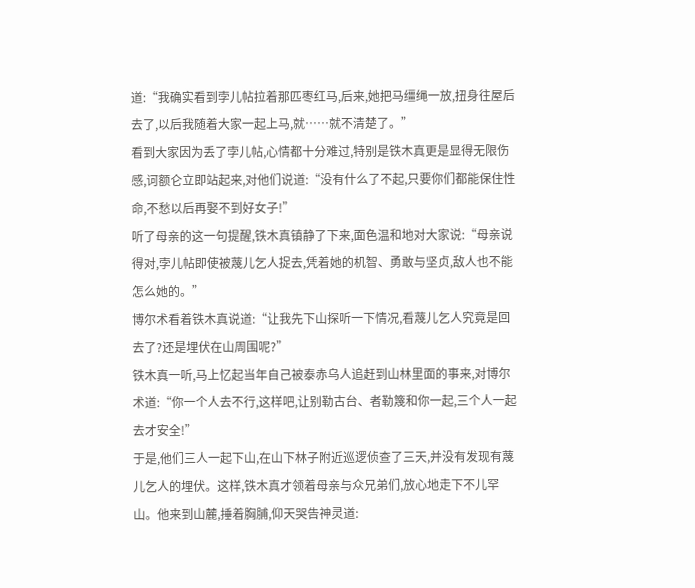道:“我确实看到孛儿帖拉着那匹枣红马,后来,她把马缰绳一放,扭身往屋后去了,以后我随着大家一起上马,就……就不清楚了。”
看到大家因为丢了孛儿帖,心情都十分难过,特别是铁木真更是显得无限伤感,诃额仑立即站起来,对他们说道:“没有什么了不起,只要你们都能保住性命,不愁以后再娶不到好女子!”
听了母亲的这一句提醒,铁木真镇静了下来,面色温和地对大家说:“母亲说得对,孛儿帖即使被蔑儿乞人捉去,凭着她的机智、勇敢与坚贞,敌人也不能怎么她的。”
博尔术看着铁木真说道:“让我先下山探听一下情况,看蔑儿乞人究竟是回去了?还是埋伏在山周围呢?”
铁木真一听,马上忆起当年自己被泰赤乌人追赶到山林里面的事来,对博尔术道:“你一个人去不行,这样吧,让别勒古台、者勒篾和你一起,三个人一起去才安全!”
于是,他们三人一起下山,在山下林子附近巡逻侦查了三天,并没有发现有蔑儿乞人的埋伏。这样,铁木真才领着母亲与众兄弟们,放心地走下不儿罕山。他来到山麓,捶着胸脯,仰天哭告神灵道: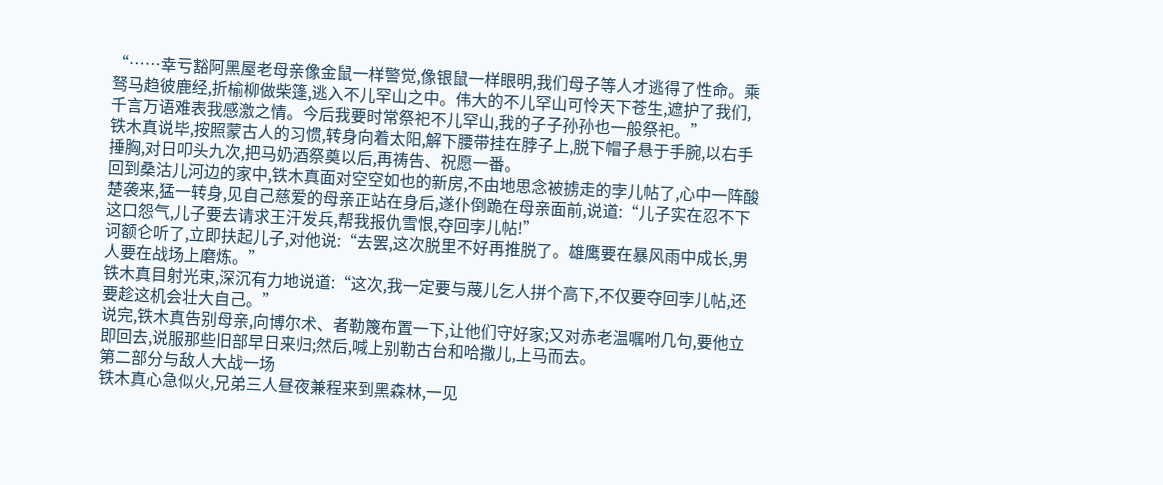“……幸亏豁阿黑屋老母亲像金鼠一样警觉,像银鼠一样眼明,我们母子等人才逃得了性命。乘驽马趋彼鹿经,折榆柳做柴篷,逃入不儿罕山之中。伟大的不儿罕山可怜天下苍生,遮护了我们,千言万语难表我感激之情。今后我要时常祭祀不儿罕山,我的子子孙孙也一般祭祀。”
铁木真说毕,按照蒙古人的习惯,转身向着太阳,解下腰带挂在脖子上,脱下帽子悬于手腕,以右手捶胸,对日叩头九次,把马奶酒祭奠以后,再祷告、祝愿一番。
回到桑沽儿河边的家中,铁木真面对空空如也的新房,不由地思念被掳走的孛儿帖了,心中一阵酸楚袭来,猛一转身,见自己慈爱的母亲正站在身后,遂仆倒跪在母亲面前,说道:“儿子实在忍不下这口怨气,儿子要去请求王汗发兵,帮我报仇雪恨,夺回孛儿帖!”
诃额仑听了,立即扶起儿子,对他说:“去罢,这次脱里不好再推脱了。雄鹰要在暴风雨中成长,男人要在战场上磨炼。”
铁木真目射光束,深沉有力地说道:“这次,我一定要与蔑儿乞人拼个高下,不仅要夺回孛儿帖,还要趁这机会壮大自己。”
说完,铁木真告别母亲,向博尔术、者勒篾布置一下,让他们守好家;又对赤老温嘱咐几句,要他立即回去,说服那些旧部早日来归;然后,喊上别勒古台和哈撒儿,上马而去。
第二部分与敌人大战一场
铁木真心急似火,兄弟三人昼夜兼程来到黑森林,一见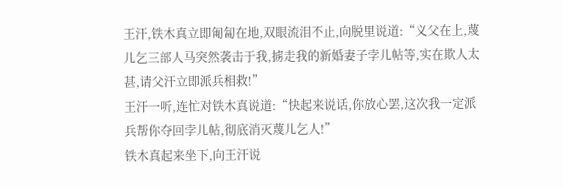王汗,铁木真立即匍匐在地,双眼流泪不止,向脱里说道:“义父在上,蔑儿乞三部人马突然袭击于我,掳走我的新婚妻子孛儿帖等,实在欺人太甚,请父汗立即派兵相救!”
王汗一听,连忙对铁木真说道:“快起来说话,你放心罢,这次我一定派兵帮你夺回孛儿帖,彻底消灭蔑儿乞人!”
铁木真起来坐下,向王汗说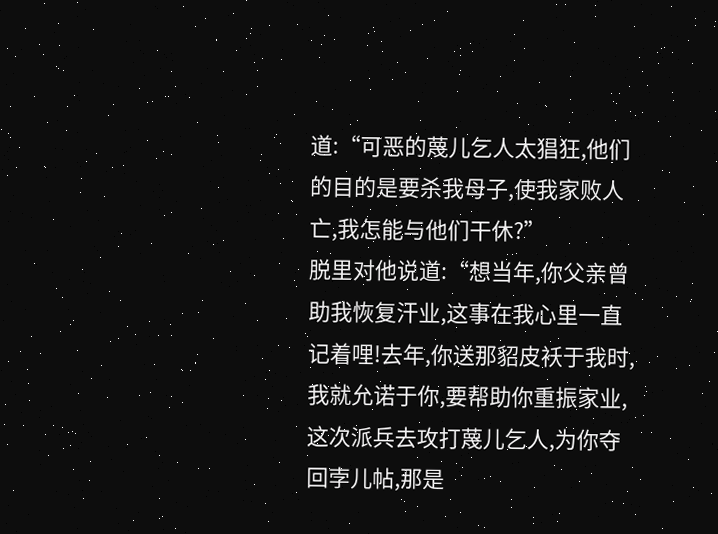道:“可恶的蔑儿乞人太猖狂,他们的目的是要杀我母子,使我家败人亡,我怎能与他们干休?”
脱里对他说道:“想当年,你父亲曾助我恢复汗业,这事在我心里一直记着哩!去年,你送那貂皮袄于我时,我就允诺于你,要帮助你重振家业,这次派兵去攻打蔑儿乞人,为你夺回孛儿帖,那是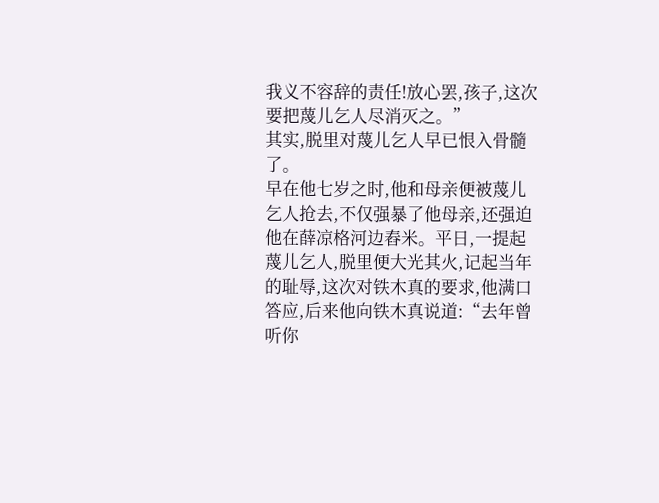我义不容辞的责任!放心罢,孩子,这次要把蔑儿乞人尽消灭之。”
其实,脱里对蔑儿乞人早已恨入骨髓了。
早在他七岁之时,他和母亲便被蔑儿乞人抢去,不仅强暴了他母亲,还强迫他在薛凉格河边舂米。平日,一提起蔑儿乞人,脱里便大光其火,记起当年的耻辱,这次对铁木真的要求,他满口答应,后来他向铁木真说道:“去年曾听你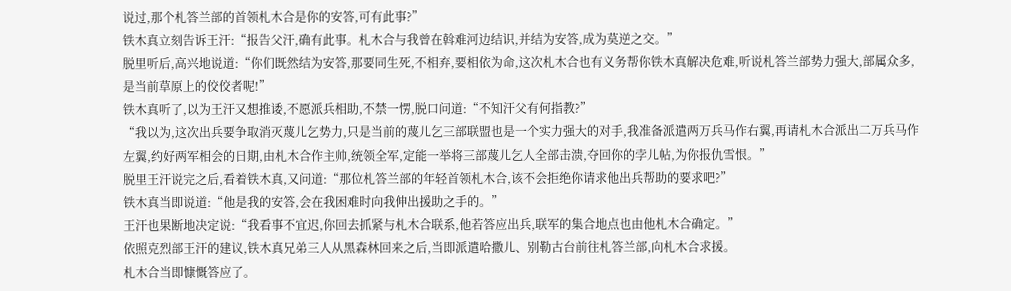说过,那个札答兰部的首领札木合是你的安答,可有此事?”
铁木真立刻告诉王汗:“报告父汗,确有此事。札木合与我曾在斡难河边结识,并结为安答,成为莫逆之交。”
脱里听后,高兴地说道:“你们既然结为安答,那要同生死,不相弃,要相依为命,这次札木合也有义务帮你铁木真解决危难,听说札答兰部势力强大,部属众多,是当前草原上的佼佼者呢!”
铁木真听了,以为王汗又想推诿,不愿派兵相助,不禁一愣,脱口问道:“不知汗父有何指教?”
“我以为,这次出兵要争取消灭蔑儿乞势力,只是当前的蔑儿乞三部联盟也是一个实力强大的对手,我准备派遣两万兵马作右翼,再请札木合派出二万兵马作左翼,约好两军相会的日期,由札木合作主帅,统领全军,定能一举将三部蔑儿乞人全部击溃,夺回你的孛儿帖,为你报仇雪恨。”
脱里王汗说完之后,看着铁木真,又问道:“那位札答兰部的年轻首领札木合,该不会拒绝你请求他出兵帮助的要求吧?”
铁木真当即说道:“他是我的安答,会在我困难时向我伸出援助之手的。”
王汗也果断地决定说:“我看事不宜迟,你回去抓紧与札木合联系,他若答应出兵,联军的集合地点也由他札木合确定。”
依照克烈部王汗的建议,铁木真兄弟三人从黑森林回来之后,当即派遣哈撒儿、别勒古台前往札答兰部,向札木合求援。
札木合当即慷慨答应了。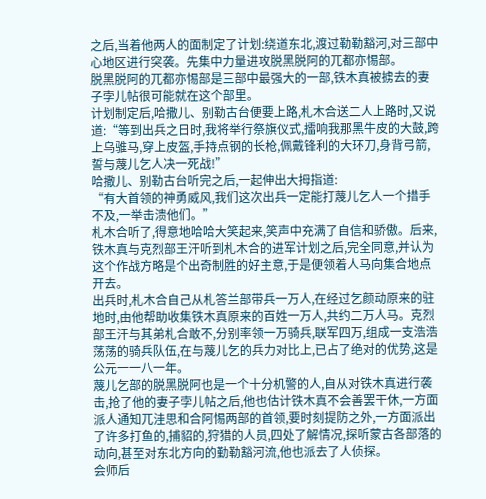之后,当着他两人的面制定了计划:绕道东北,渡过勒勒豁河,对三部中心地区进行突袭。先集中力量进攻脱黑脱阿的兀都亦惕部。
脱黑脱阿的兀都亦惕部是三部中最强大的一部,铁木真被掳去的妻子孛儿帖很可能就在这个部里。
计划制定后,哈撒儿、别勒古台便要上路,札木合送二人上路时,又说道:“等到出兵之日时,我将举行祭旗仪式,擂响我那黑牛皮的大鼓,跨上乌骓马,穿上皮盔,手持点钢的长枪,佩戴锋利的大环刀,身背弓箭,誓与蔑儿乞人决一死战!”
哈撒儿、别勒古台听完之后,一起伸出大拇指道:
“有大首领的神勇威风,我们这次出兵一定能打蔑儿乞人一个措手不及,一举击溃他们。”
札木合听了,得意地哈哈大笑起来,笑声中充满了自信和骄傲。后来,铁木真与克烈部王汗听到札木合的进军计划之后,完全同意,并认为这个作战方略是个出奇制胜的好主意,于是便领着人马向集合地点开去。
出兵时,札木合自己从札答兰部带兵一万人,在经过乞颜动原来的驻地时,由他帮助收集铁木真原来的百姓一万人,共约二万人马。克烈部王汗与其弟札合敢不,分别率领一万骑兵,联军四万,组成一支浩浩荡荡的骑兵队伍,在与蔑儿乞的兵力对比上,已占了绝对的优势,这是公元一一八一年。
蔑儿乞部的脱黑脱阿也是一个十分机警的人,自从对铁木真进行袭击,抢了他的妻子孛儿帖之后,他也估计铁木真不会善罢干休,一方面派人通知兀洼思和合阿惕两部的首领,要时刻提防之外,一方面派出了许多打鱼的,捕貂的,狩猎的人员,四处了解情况,探听蒙古各部落的动向,甚至对东北方向的勤勒豁河流,他也派去了人侦探。
会师后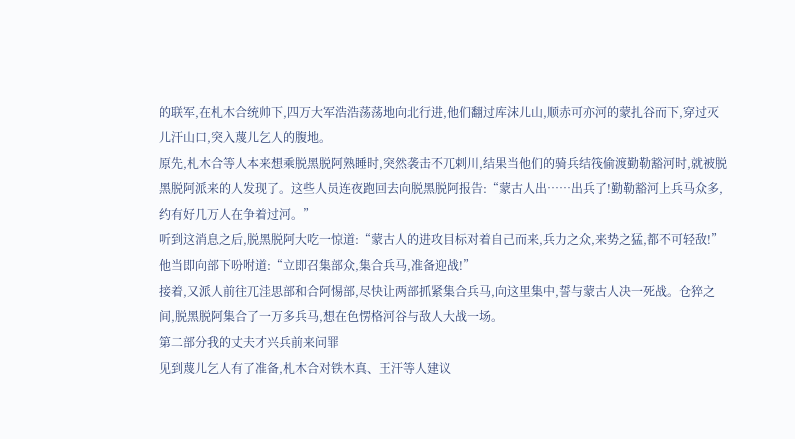的联军,在札木合统帅下,四万大军浩浩荡荡地向北行进,他们翻过库沫儿山,顺赤可亦河的蒙扎谷而下,穿过灭儿汗山口,突入蔑儿乞人的腹地。
原先,札木合等人本来想乘脱黑脱阿熟睡时,突然袭击不兀剌川,结果当他们的骑兵结筏偷渡勤勒豁河时,就被脱黑脱阿派来的人发现了。这些人员连夜跑回去向脱黑脱阿报告:“蒙古人出……出兵了!勤勒豁河上兵马众多,约有好几万人在争着过河。”
听到这消息之后,脱黑脱阿大吃一惊道:“蒙古人的进攻目标对着自己而来,兵力之众,来势之猛,都不可轻敌!”
他当即向部下吩咐道:“立即召集部众,集合兵马,准备迎战!”
接着,又派人前往兀洼思部和合阿惕部,尽快让两部抓紧集合兵马,向这里集中,誓与蒙古人决一死战。仓猝之间,脱黑脱阿集合了一万多兵马,想在色愣格河谷与敌人大战一场。
第二部分我的丈夫才兴兵前来问罪
见到蔑儿乞人有了准备,札木合对铁木真、王汗等人建议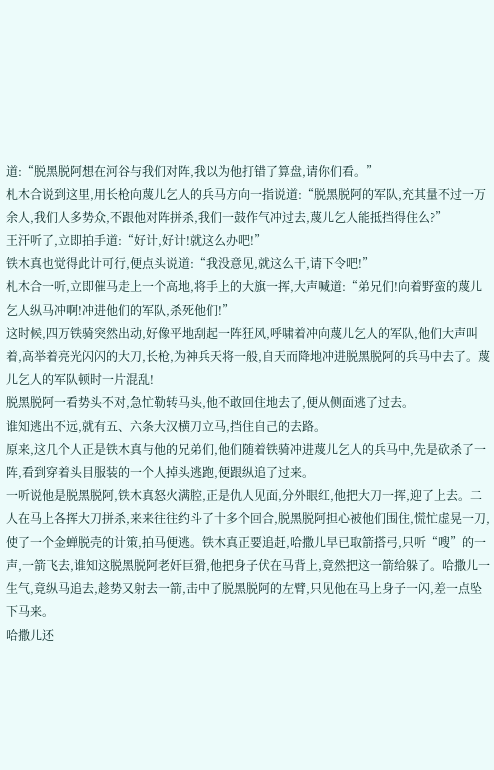道:“脱黑脱阿想在河谷与我们对阵,我以为他打错了算盘,请你们看。”
札木合说到这里,用长枪向蔑儿乞人的兵马方向一指说道:“脱黑脱阿的军队,充其量不过一万余人,我们人多势众,不跟他对阵拼杀,我们一鼓作气冲过去,蔑儿乞人能抵挡得住么?”
王汗听了,立即拍手道:“好计,好计!就这么办吧!”
铁木真也觉得此计可行,便点头说道:“我没意见,就这么干,请下令吧!”
札木合一听,立即催马走上一个高地,将手上的大旗一挥,大声喊道:“弟兄们!向着野蛮的蔑儿乞人纵马冲啊!冲进他们的军队,杀死他们!”
这时候,四万铁骑突然出动,好像平地刮起一阵狂风,呼啸着冲向蔑儿乞人的军队,他们大声叫着,高举着亮光闪闪的大刀,长枪,为神兵天将一般,自天而降地冲进脱黑脱阿的兵马中去了。蔑儿乞人的军队顿时一片混乱!
脱黑脱阿一看势头不对,急忙勒转马头,他不敢回住地去了,便从侧面逃了过去。
谁知逃出不远,就有五、六条大汉横刀立马,挡住自己的去路。
原来,这几个人正是铁木真与他的兄弟们,他们随着铁骑冲进蔑儿乞人的兵马中,先是砍杀了一阵,看到穿着头目服装的一个人掉头逃跑,便跟纵追了过来。
一听说他是脱黑脱阿,铁木真怒火满腔,正是仇人见面,分外眼红,他把大刀一挥,迎了上去。二人在马上各挥大刀拼杀,来来往往约斗了十多个回合,脱黑脱阿担心被他们围住,慌忙虚晃一刀,使了一个金蝉脱壳的计策,拍马便逃。铁木真正要追赶,哈撒儿早已取箭搭弓,只听“嗖”的一声,一箭飞去,谁知这脱黑脱阿老奸巨猾,他把身子伏在马背上,竟然把这一箭给躲了。哈撒儿一生气,竟纵马追去,趁势又射去一箭,击中了脱黑脱阿的左臂,只见他在马上身子一闪,差一点坠下马来。
哈撒儿还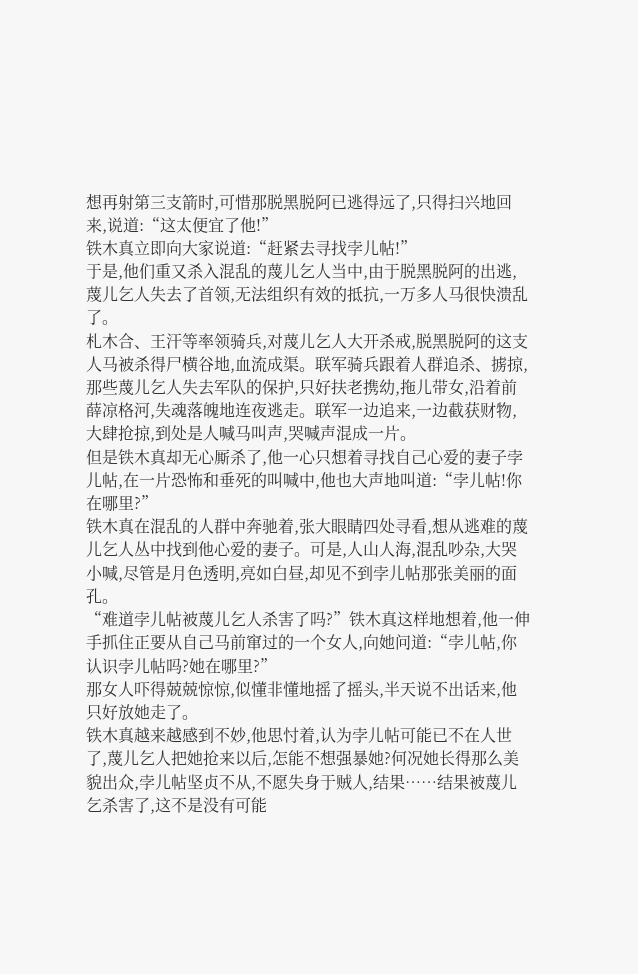想再射第三支箭时,可惜那脱黑脱阿已逃得远了,只得扫兴地回来,说道:“这太便宜了他!”
铁木真立即向大家说道:“赶紧去寻找孛儿帖!”
于是,他们重又杀入混乱的蔑儿乞人当中,由于脱黑脱阿的出逃,蔑儿乞人失去了首领,无法组织有效的抵抗,一万多人马很快溃乱了。
札木合、王汗等率领骑兵,对蔑儿乞人大开杀戒,脱黑脱阿的这支人马被杀得尸横谷地,血流成渠。联军骑兵跟着人群追杀、掳掠,那些蔑儿乞人失去军队的保护,只好扶老携幼,拖儿带女,沿着前薛凉格河,失魂落魄地连夜逃走。联军一边追来,一边截获财物,大肆抢掠,到处是人喊马叫声,哭喊声混成一片。
但是铁木真却无心厮杀了,他一心只想着寻找自己心爱的妻子孛儿帖,在一片恐怖和垂死的叫喊中,他也大声地叫道:“孛儿帖!你在哪里?”
铁木真在混乱的人群中奔驰着,张大眼睛四处寻看,想从逃难的蔑儿乞人丛中找到他心爱的妻子。可是,人山人海,混乱吵杂,大哭小喊,尽管是月色透明,亮如白昼,却见不到孛儿帖那张美丽的面孔。
“难道孛儿帖被蔑儿乞人杀害了吗?”铁木真这样地想着,他一伸手抓住正要从自己马前窜过的一个女人,向她问道:“孛儿帖,你认识孛儿帖吗?她在哪里?”
那女人吓得兢兢惊惊,似懂非懂地摇了摇头,半天说不出话来,他只好放她走了。
铁木真越来越感到不妙,他思忖着,认为孛儿帖可能已不在人世了,蔑儿乞人把她抢来以后,怎能不想强暴她?何况她长得那么美貌出众,孛儿帖坚贞不从,不愿失身于贼人,结果……结果被蔑儿乞杀害了,这不是没有可能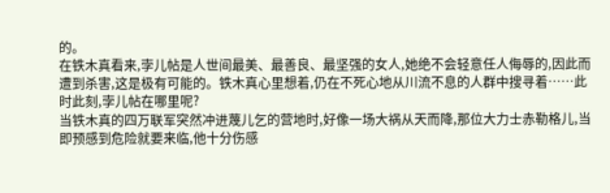的。
在铁木真看来,孛儿帖是人世间最美、最善良、最坚强的女人,她绝不会轻意任人侮辱的,因此而遭到杀害,这是极有可能的。铁木真心里想着,仍在不死心地从川流不息的人群中搜寻着……此时此刻,孛儿帖在哪里呢?
当铁木真的四万联军突然冲进蔑儿乞的营地时,好像一场大祸从天而降,那位大力士赤勒格儿,当即预感到危险就要来临,他十分伤感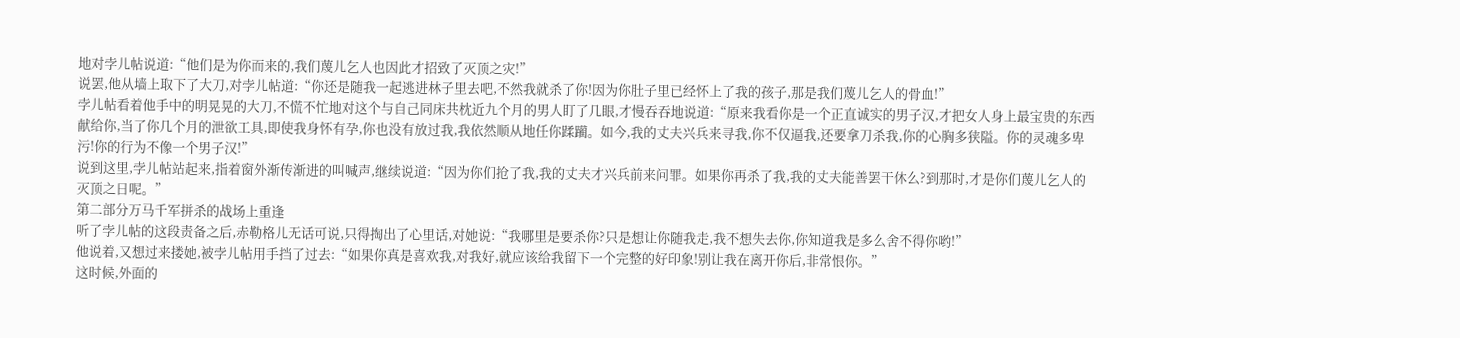地对孛儿帖说道:“他们是为你而来的,我们蔑儿乞人也因此才招致了灭顶之灾!”
说罢,他从墙上取下了大刀,对孛儿帖道:“你还是随我一起逃进林子里去吧,不然我就杀了你!因为你肚子里已经怀上了我的孩子,那是我们蔑儿乞人的骨血!”
孛儿帖看着他手中的明晃晃的大刀,不慌不忙地对这个与自己同床共枕近九个月的男人盯了几眼,才慢吞吞地说道:“原来我看你是一个正直诚实的男子汉,才把女人身上最宝贵的东西献给你,当了你几个月的泄欲工具,即使我身怀有孕,你也没有放过我,我依然顺从地任你蹂躏。如今,我的丈夫兴兵来寻我,你不仅逼我,还要拿刀杀我,你的心胸多狭隘。你的灵魂多卑污!你的行为不像一个男子汉!”
说到这里,孛儿帖站起来,指着窗外渐传渐进的叫喊声,继续说道:“因为你们抢了我,我的丈夫才兴兵前来问罪。如果你再杀了我,我的丈夫能善罢干休么?到那时,才是你们蔑儿乞人的灭顶之日呢。”
第二部分万马千军拼杀的战场上重逢
听了孛儿帖的这段责备之后,赤勒格儿无话可说,只得掏出了心里话,对她说:“我哪里是要杀你?只是想让你随我走,我不想失去你,你知道我是多么舍不得你哟!”
他说着,又想过来搂她,被孛儿帖用手挡了过去:“如果你真是喜欢我,对我好,就应该给我留下一个完整的好印象!别让我在离开你后,非常恨你。”
这时候,外面的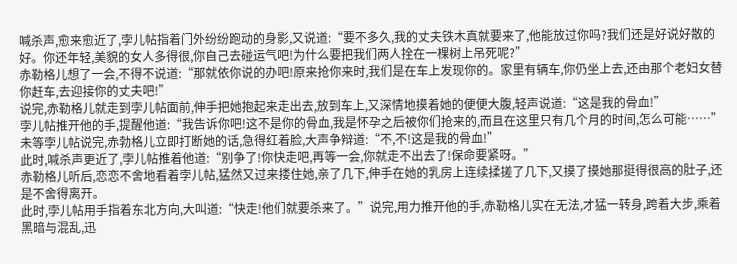喊杀声,愈来愈近了,孛儿帖指着门外纷纷跑动的身影,又说道:“要不多久,我的丈夫铁木真就要来了,他能放过你吗?我们还是好说好散的好。你还年轻,美貌的女人多得很,你自己去碰运气吧!为什么要把我们两人拴在一棵树上吊死呢?”
赤勒格儿想了一会,不得不说道:“那就依你说的办吧!原来抢你来时,我们是在车上发现你的。家里有辆车,你仍坐上去,还由那个老妇女替你赶车,去迎接你的丈夫吧!”
说完,赤勒格儿就走到孛儿帖面前,伸手把她抱起来走出去,放到车上,又深情地摸着她的便便大腹,轻声说道:“这是我的骨血!”
孛儿帖推开他的手,提醒他道:“我告诉你吧!这不是你的骨血,我是怀孕之后被你们抢来的,而且在这里只有几个月的时间,怎么可能……”
未等孛儿帖说完,赤勃格儿立即打断她的话,急得红着脸,大声争辩道:“不,不!这是我的骨血!”
此时,喊杀声更近了,孛儿帖推着他道:“别争了!你快走吧,再等一会,你就走不出去了!保命要紧呀。”
赤勒格儿听后,恋恋不舍地看着孛儿帖,猛然又过来搂住她,亲了几下,伸手在她的乳房上连续揉搓了几下,又摸了摸她那挺得很高的肚子,还是不舍得离开。
此时,孛儿帖用手指着东北方向,大叫道:“快走!他们就要杀来了。”说完,用力推开他的手,赤勒格儿实在无法,才猛一转身,跨着大步,乘着黑暗与混乱,迅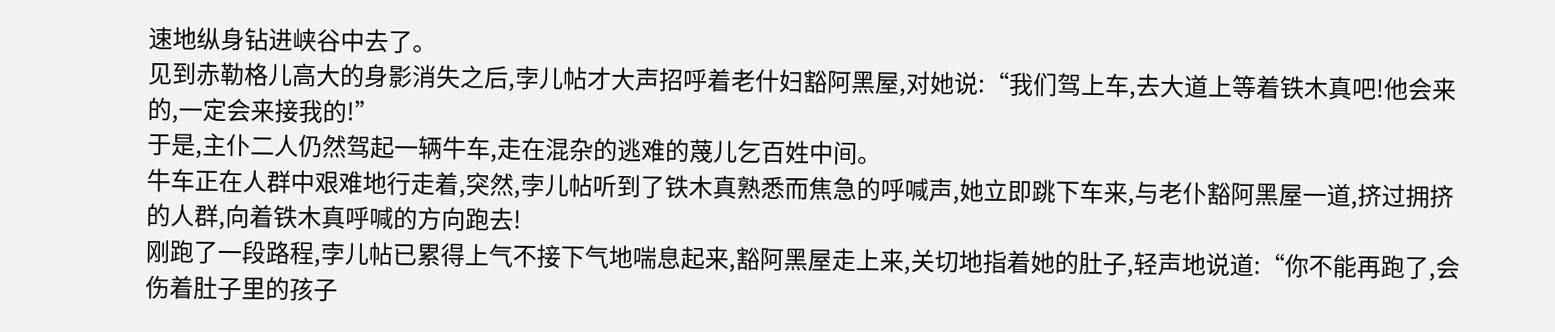速地纵身钻进峡谷中去了。
见到赤勒格儿高大的身影消失之后,孛儿帖才大声招呼着老什妇豁阿黑屋,对她说:“我们驾上车,去大道上等着铁木真吧!他会来的,一定会来接我的!”
于是,主仆二人仍然驾起一辆牛车,走在混杂的逃难的蔑儿乞百姓中间。
牛车正在人群中艰难地行走着,突然,孛儿帖听到了铁木真熟悉而焦急的呼喊声,她立即跳下车来,与老仆豁阿黑屋一道,挤过拥挤的人群,向着铁木真呼喊的方向跑去!
刚跑了一段路程,孛儿帖已累得上气不接下气地喘息起来,豁阿黑屋走上来,关切地指着她的肚子,轻声地说道:“你不能再跑了,会伤着肚子里的孩子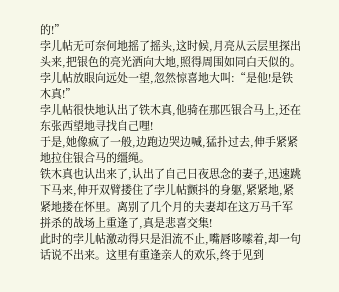的!”
孛儿帖无可奈何地摇了摇头,这时候,月亮从云层里探出头来,把银色的亮光洒向大地,照得周围如同白天似的。孛儿帖放眼向远处一望,忽然惊喜地大叫:“是他!是铁木真!”
孛儿帖很快地认出了铁木真,他骑在那匹银合马上,还在东张西望地寻找自己哩!
于是,她像疯了一般,边跑边哭边喊,猛扑过去,伸手紧紧地拉住银合马的缰绳。
铁木真也认出来了,认出了自己日夜思念的妻子,迅速跳下马来,伸开双臂搂住了孛儿帖颤抖的身躯,紧紧地,紧紧地搂在怀里。离别了几个月的夫妻却在这万马千军拼杀的战场上重逢了,真是悲喜交集!
此时的孛儿帖激动得只是泪流不止,嘴唇哆嗦着,却一句话说不出来。这里有重逢亲人的欢乐,终于见到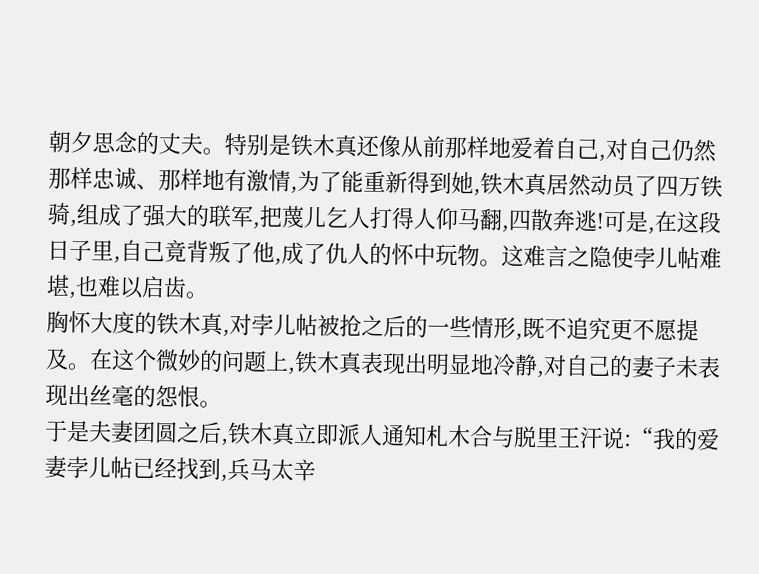朝夕思念的丈夫。特别是铁木真还像从前那样地爱着自己,对自己仍然那样忠诚、那样地有激情,为了能重新得到她,铁木真居然动员了四万铁骑,组成了强大的联军,把蔑儿乞人打得人仰马翻,四散奔逃!可是,在这段日子里,自己竟背叛了他,成了仇人的怀中玩物。这难言之隐使孛儿帖难堪,也难以启齿。
胸怀大度的铁木真,对孛儿帖被抢之后的一些情形,既不追究更不愿提及。在这个微妙的问题上,铁木真表现出明显地冷静,对自己的妻子未表现出丝毫的怨恨。
于是夫妻团圆之后,铁木真立即派人通知札木合与脱里王汗说:“我的爱妻孛儿帖已经找到,兵马太辛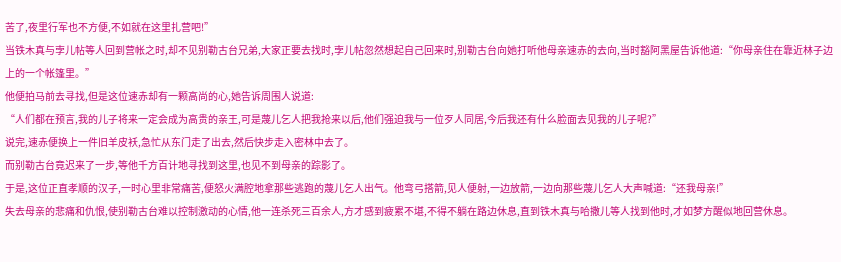苦了,夜里行军也不方便,不如就在这里扎营吧!”
当铁木真与孛儿帖等人回到营帐之时,却不见别勒古台兄弟,大家正要去找时,孛儿帖忽然想起自己回来时,别勒古台向她打听他母亲速赤的去向,当时豁阿黑屋告诉他道:“你母亲住在靠近林子边上的一个帐篷里。”
他便拍马前去寻找,但是这位速赤却有一颗高尚的心,她告诉周围人说道:
“人们都在预言,我的儿子将来一定会成为高贵的亲王,可是蔑儿乞人把我抢来以后,他们强迫我与一位歹人同居,今后我还有什么脸面去见我的儿子呢?”
说完,速赤便换上一件旧羊皮袄,急忙从东门走了出去,然后快步走入密林中去了。
而别勒古台竟迟来了一步,等他千方百计地寻找到这里,也见不到母亲的踪影了。
于是,这位正直孝顺的汉子,一时心里非常痛苦,便怒火满腔地拿那些逃跑的蔑儿乞人出气。他弯弓搭箭,见人便射,一边放箭,一边向那些蔑儿乞人大声喊道:“还我母亲!”
失去母亲的悲痛和仇恨,使别勒古台难以控制激动的心情,他一连杀死三百余人,方才感到疲累不堪,不得不躺在路边休息,直到铁木真与哈撒儿等人找到他时,才如梦方醒似地回营休息。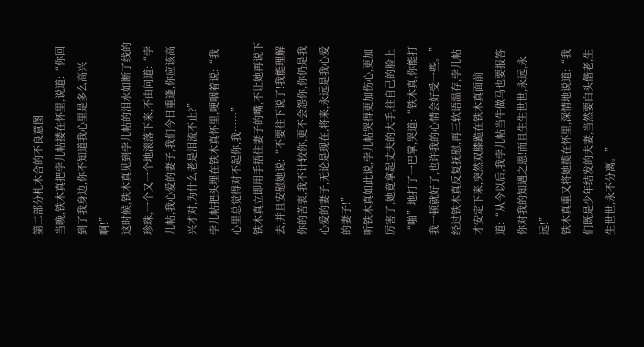第二部分札木合的不良意图
当晚,铁木真把孛儿帖搂在怀里,说道:“你回到了我身边,你不知道我心里是多么高兴啊!”
这时候,铁木真见到孛儿帖的泪水如断了线的珍珠,一个又一个地滚落下来,不由问道:“孛儿帖,我心爱的妻子,我们今日重逢,你应该高兴才对,为什么老是泪流不止?”
孛儿帖把头埋在铁木真怀里,哽咽着说:“我心里总觉得对不起你,我……”
铁木真立即用手捂住妻子的嘴,不让她再说下去,并且安慰她说:“不要往下说了!我能理解你的苦衷,我不计较你,更不会怨你,你仍是我心爱的妻子,无论是现在,将来,永远是我心爱的妻子!”
听铁木真如此说,孛儿帖哭得更加伤心,更加厉害了,她竟拿起丈夫的大手,往自己的脸上“啪”地打了一巴掌,哭道:“铁木真,你能打我一顿就好了,也许我的心情会好受一些。”
经过铁木真反复抚慰,再三软语温存,孛儿帖才安定下来,突然双膝跪在铁木真面前道:“从今以后,我孛儿帖当牛做马也要报答你对我的知遇之恩!而且生生世世,永远,永远!”
铁木真重又将她揽在怀里,深情地说道:“我们既是少年结发的夫妻,当然要白头偕老,生生世世,永不分离。”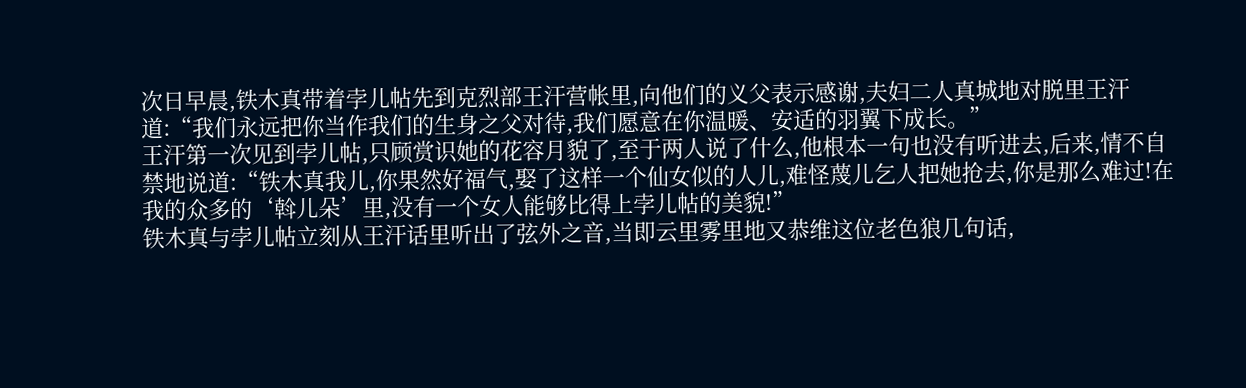次日早晨,铁木真带着孛儿帖先到克烈部王汗营帐里,向他们的义父表示感谢,夫妇二人真城地对脱里王汗道:“我们永远把你当作我们的生身之父对待,我们愿意在你温暖、安适的羽翼下成长。”
王汗第一次见到孛儿帖,只顾赏识她的花容月貌了,至于两人说了什么,他根本一句也没有听进去,后来,情不自禁地说道:“铁木真我儿,你果然好福气,娶了这样一个仙女似的人儿,难怪蔑儿乞人把她抢去,你是那么难过!在我的众多的‘斡儿朵’里,没有一个女人能够比得上孛儿帖的美貌!”
铁木真与孛儿帖立刻从王汗话里听出了弦外之音,当即云里雾里地又恭维这位老色狼几句话,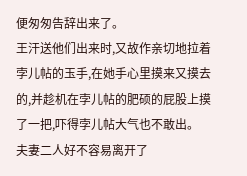便匆匆告辞出来了。
王汗送他们出来时,又故作亲切地拉着孛儿帖的玉手,在她手心里摸来又摸去的,并趁机在孛儿帖的肥硕的屁股上摸了一把,吓得孛儿帖大气也不敢出。
夫妻二人好不容易离开了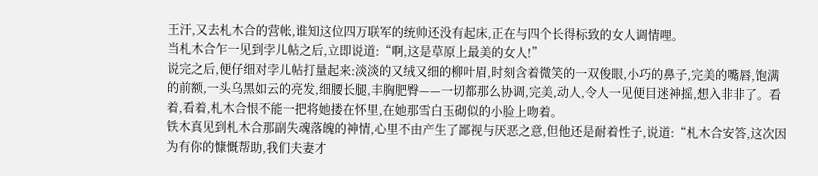王汗,又去札木合的营帐,谁知这位四万联军的统帅还没有起床,正在与四个长得标致的女人调情哩。
当札木合乍一见到孛儿帖之后,立即说道:“啊,这是草原上最美的女人!”
说完之后,便仔细对孛儿帖打量起来:淡淡的又绒又细的柳叶眉,时刻含着微笑的一双俊眼,小巧的鼻子,完美的嘴唇,饱满的前额,一头乌黑如云的亮发,细腰长腿,丰胸肥臀——一切都那么协调,完美,动人,令人一见便目迷神摇,想入非非了。看着,看着,札木合恨不能一把将她搂在怀里,在她那雪白玉砌似的小脸上吻着。
铁木真见到札木合那副失魂落魄的神情,心里不由产生了鄙视与厌恶之意,但他还是耐着性子,说道:“札木合安答,这次因为有你的慷慨帮助,我们夫妻才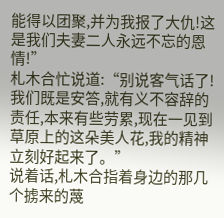能得以团聚,并为我报了大仇!这是我们夫妻二人永远不忘的恩情!”
札木合忙说道:“别说客气话了!我们既是安答,就有义不容辞的责任,本来有些劳累,现在一见到草原上的这朵美人花,我的精神立刻好起来了。”
说着话,札木合指着身边的那几个掳来的蔑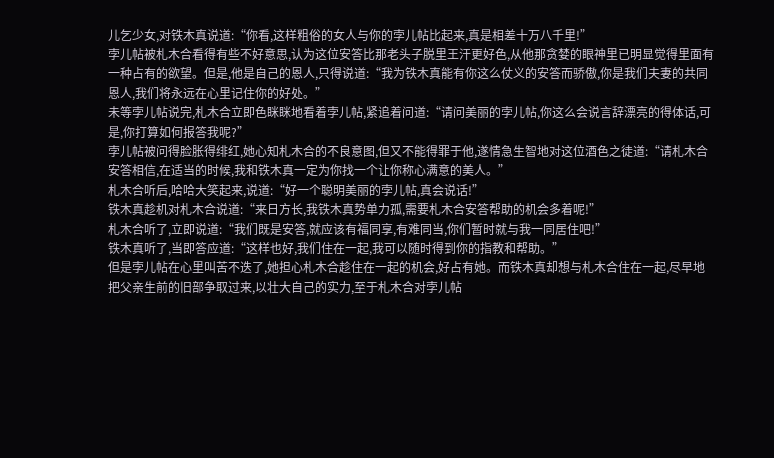儿乞少女,对铁木真说道:“你看,这样粗俗的女人与你的孛儿帖比起来,真是相差十万八千里!”
孛儿帖被札木合看得有些不好意思,认为这位安答比那老头子脱里王汗更好色,从他那贪婪的眼神里已明显觉得里面有一种占有的欲望。但是,他是自己的恩人,只得说道:“我为铁木真能有你这么仗义的安答而骄傲,你是我们夫妻的共同恩人,我们将永远在心里记住你的好处。”
未等孛儿帖说完,札木合立即色眯眯地看着孛儿帖,紧追着问道:“请问美丽的孛儿帖,你这么会说言辞漂亮的得体话,可是,你打算如何报答我呢?”
孛儿帖被问得脸胀得绯红,她心知札木合的不良意图,但又不能得罪于他,遂情急生智地对这位酒色之徒道:“请札木合安答相信,在适当的时候,我和铁木真一定为你找一个让你称心满意的美人。”
札木合听后,哈哈大笑起来,说道:“好一个聪明美丽的孛儿帖,真会说话!”
铁木真趁机对札木合说道:“来日方长,我铁木真势单力孤,需要札木合安答帮助的机会多着呢!”
札木合听了,立即说道:“我们既是安答,就应该有福同享,有难同当,你们暂时就与我一同居住吧!”
铁木真听了,当即答应道:“这样也好,我们住在一起,我可以随时得到你的指教和帮助。”
但是孛儿帖在心里叫苦不迭了,她担心札木合趁住在一起的机会,好占有她。而铁木真却想与札木合住在一起,尽早地把父亲生前的旧部争取过来,以壮大自己的实力,至于札木合对孛儿帖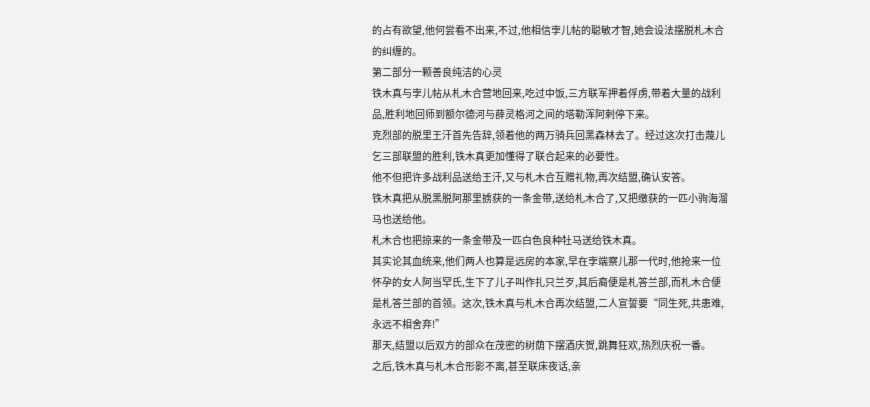的占有欲望,他何尝看不出来,不过,他相信孛儿帖的聪敏才智,她会设法摆脱札木合的纠缠的。
第二部分一颗善良纯洁的心灵
铁木真与孛儿帖从札木合营地回来,吃过中饭,三方联军押着俘虏,带着大量的战利品,胜利地回师到额尔德河与薛灵格河之间的塔勒浑阿剌停下来。
克烈部的脱里王汗首先告辞,领着他的两万骑兵回黑森林去了。经过这次打击蔑儿乞三部联盟的胜利,铁木真更加懂得了联合起来的必要性。
他不但把许多战利品送给王汗,又与札木合互赠礼物,再次结盟,确认安答。
铁木真把从脱黑脱阿那里掳获的一条金带,送给札木合了,又把缴获的一匹小驹海溜马也送给他。
札木合也把掠来的一条金带及一匹白色良种牡马送给铁木真。
其实论其血统来,他们两人也算是远房的本家,早在孛端察儿那一代时,他抢来一位怀孕的女人阿当罕氏,生下了儿子叫作扎只兰歹,其后裔便是札答兰部,而札木合便是札答兰部的首领。这次,铁木真与札木合再次结盟,二人宣誓要“同生死,共患难,永远不相舍弃!”
那天,结盟以后双方的部众在茂密的树荫下摆酒庆贺,跳舞狂欢,热烈庆祝一番。
之后,铁木真与札木合形影不离,甚至联床夜话,亲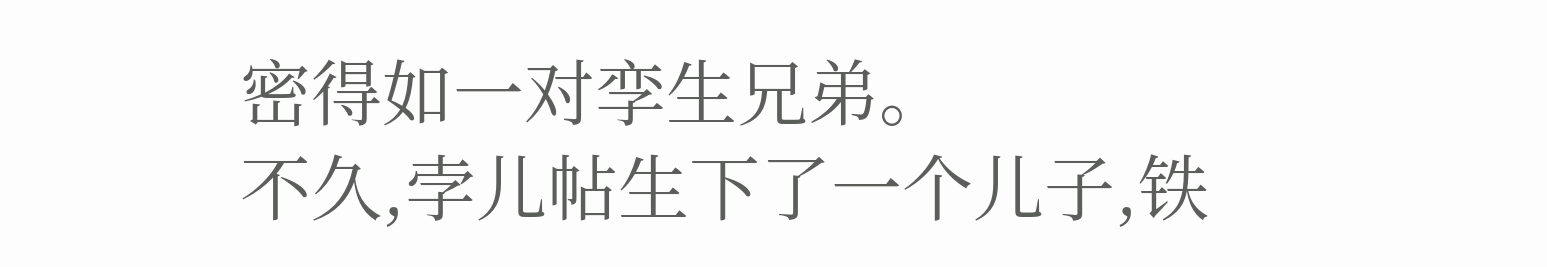密得如一对孪生兄弟。
不久,孛儿帖生下了一个儿子,铁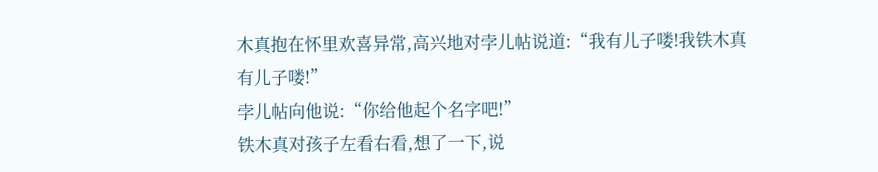木真抱在怀里欢喜异常,高兴地对孛儿帖说道:“我有儿子喽!我铁木真有儿子喽!”
孛儿帖向他说:“你给他起个名字吧!”
铁木真对孩子左看右看,想了一下,说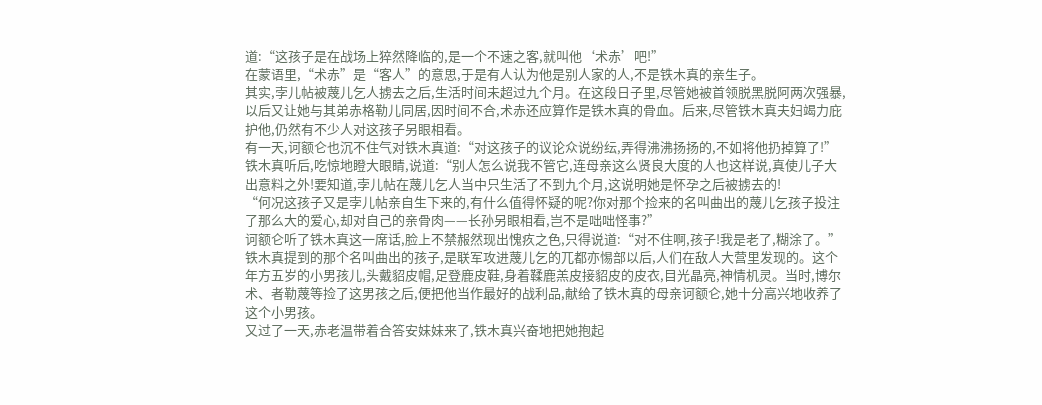道:“这孩子是在战场上猝然降临的,是一个不速之客,就叫他‘术赤’吧!”
在蒙语里,“术赤”是“客人”的意思,于是有人认为他是别人家的人,不是铁木真的亲生子。
其实,孛儿帖被蔑儿乞人掳去之后,生活时间未超过九个月。在这段日子里,尽管她被首领脱黑脱阿两次强暴,以后又让她与其弟赤格勒儿同居,因时间不合,术赤还应算作是铁木真的骨血。后来,尽管铁木真夫妇竭力庇护他,仍然有不少人对这孩子另眼相看。
有一天,诃额仑也沉不住气对铁木真道:“对这孩子的议论众说纷纭,弄得沸沸扬扬的,不如将他扔掉算了!”
铁木真听后,吃惊地瞪大眼睛,说道:“别人怎么说我不管它,连母亲这么贤良大度的人也这样说,真使儿子大出意料之外!要知道,孛儿帖在蔑儿乞人当中只生活了不到九个月,这说明她是怀孕之后被掳去的!
“何况这孩子又是孛儿帖亲自生下来的,有什么值得怀疑的呢?你对那个捡来的名叫曲出的蔑儿乞孩子投注了那么大的爱心,却对自己的亲骨肉——长孙另眼相看,岂不是咄咄怪事?”
诃额仑听了铁木真这一席话,脸上不禁赧然现出愧疚之色,只得说道:“对不住啊,孩子!我是老了,糊涂了。”
铁木真提到的那个名叫曲出的孩子,是联军攻进蔑儿乞的兀都亦惕部以后,人们在敌人大营里发现的。这个年方五岁的小男孩儿,头戴貂皮帽,足登鹿皮鞋,身着鞣鹿羔皮接貂皮的皮衣,目光晶亮,神情机灵。当时,博尔术、者勒蔑等捡了这男孩之后,便把他当作最好的战利品,献给了铁木真的母亲诃额仑,她十分高兴地收养了这个小男孩。
又过了一天,赤老温带着合答安妹妹来了,铁木真兴奋地把她抱起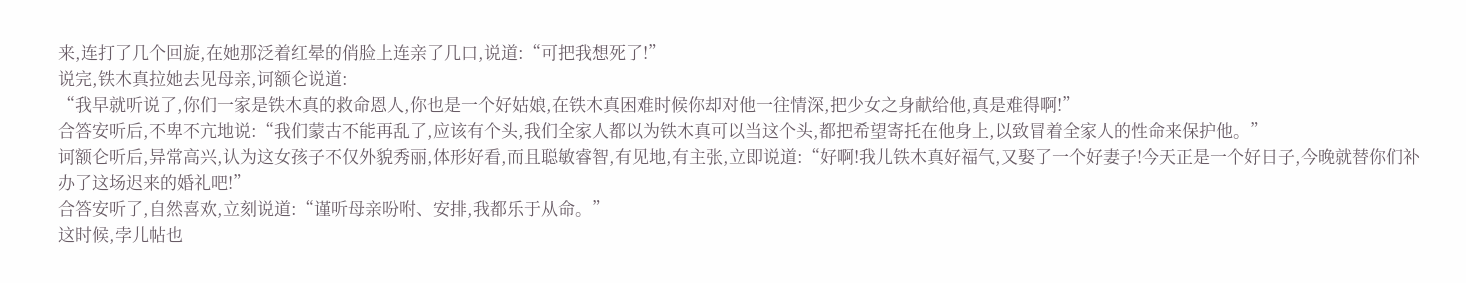来,连打了几个回旋,在她那泛着红晕的俏脸上连亲了几口,说道:“可把我想死了!”
说完,铁木真拉她去见母亲,诃额仑说道:
“我早就听说了,你们一家是铁木真的救命恩人,你也是一个好姑娘,在铁木真困难时候你却对他一往情深,把少女之身献给他,真是难得啊!”
合答安听后,不卑不亢地说:“我们蒙古不能再乱了,应该有个头,我们全家人都以为铁木真可以当这个头,都把希望寄托在他身上,以致冒着全家人的性命来保护他。”
诃额仑听后,异常高兴,认为这女孩子不仅外貌秀丽,体形好看,而且聪敏睿智,有见地,有主张,立即说道:“好啊!我儿铁木真好福气,又娶了一个好妻子!今天正是一个好日子,今晚就替你们补办了这场迟来的婚礼吧!”
合答安听了,自然喜欢,立刻说道:“谨听母亲吩咐、安排,我都乐于从命。”
这时候,孛儿帖也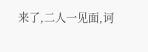来了,二人一见面,诃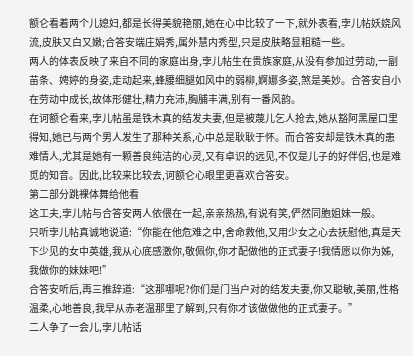额仑看着两个儿媳妇,都是长得美貌艳丽,她在心中比较了一下,就外表看,孛儿帖妖娆风流,皮肤又白又嫩;合答安端庄娟秀,属外慧内秀型,只是皮肤略显粗糙一些。
两人的体表反映了来自不同的家庭出身,孛儿帖生在贵族家庭,从没有参加过劳动,一副苗条、娉婷的身姿,走动起来,蜂腰细腿如风中的弱柳,婀娜多姿,煞是美妙。合答安自小在劳动中成长,故体形健壮,精力充沛,胸脯丰满,别有一番风韵。
在诃额仑看来,孛儿帖虽是铁木真的结发夫妻,但是被蔑儿乞人抢去,她从豁阿黑屋口里得知,她已与两个男人发生了那种关系,心中总是耿耿于怀。而合答安却是铁木真的患难情人,尤其是她有一颗善良纯洁的心灵,又有卓识的远见,不仅是儿子的好伴侣,也是难觅的知音。因此,比较来比较去,诃额仑心眼里更喜欢合答安。
第二部分跳裸体舞给他看
这工夫,孛儿帖与合答安两人依偎在一起,亲亲热热,有说有笑,俨然同胞姐妹一般。
只听孛儿帖真诚地说道:“你能在他危难之中,舍命救他,又用少女之心去抚慰他,真是天下少见的女中英雄,我从心底感激你,敬佩你,你才配做他的正式妻子!我情愿以你为姊,我做你的妹妹吧!”
合答安听后,再三推辞道:“这那哪呢?你们是门当户对的结发夫妻,你又聪敏,美丽,性格温柔,心地善良,我早从赤老温那里了解到,只有你才该做做他的正式妻子。”
二人争了一会儿,孛儿帖话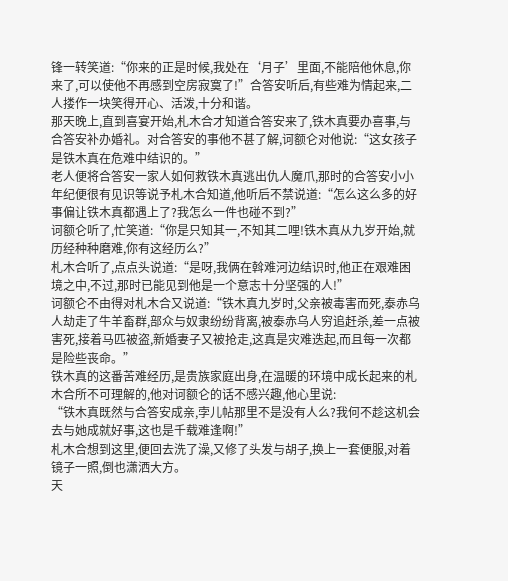锋一转笑道:“你来的正是时候,我处在‘月子’里面,不能陪他休息,你来了,可以使他不再感到空房寂寞了!”合答安听后,有些难为情起来,二人搂作一块笑得开心、活泼,十分和谐。
那天晚上,直到喜宴开始,札木合才知道合答安来了,铁木真要办喜事,与合答安补办婚礼。对合答安的事他不甚了解,诃额仑对他说:“这女孩子是铁木真在危难中结识的。”
老人便将合答安一家人如何救铁木真逃出仇人魔爪,那时的合答安小小年纪便很有见识等说予札木合知道,他听后不禁说道:“怎么这么多的好事偏让铁木真都遇上了?我怎么一件也碰不到?”
诃额仑听了,忙笑道:“你是只知其一,不知其二哩!铁木真从九岁开始,就历经种种磨难,你有这经历么?”
札木合听了,点点头说道:“是呀,我俩在斡难河边结识时,他正在艰难困境之中,不过,那时已能见到他是一个意志十分坚强的人!”
诃额仑不由得对札木合又说道:“铁木真九岁时,父亲被毒害而死,泰赤乌人劫走了牛羊畜群,部众与奴隶纷纷背离,被泰赤乌人穷追赶杀,差一点被害死,接着马匹被盗,新婚妻子又被抢走,这真是灾难迭起,而且每一次都是险些丧命。”
铁木真的这番苦难经历,是贵族家庭出身,在温暖的环境中成长起来的札木合所不可理解的,他对诃额仑的话不感兴趣,他心里说:
“铁木真既然与合答安成亲,孛儿帖那里不是没有人么?我何不趁这机会去与她成就好事,这也是千载难逢啊!”
札木合想到这里,便回去洗了澡,又修了头发与胡子,换上一套便服,对着镜子一照,倒也潇洒大方。
天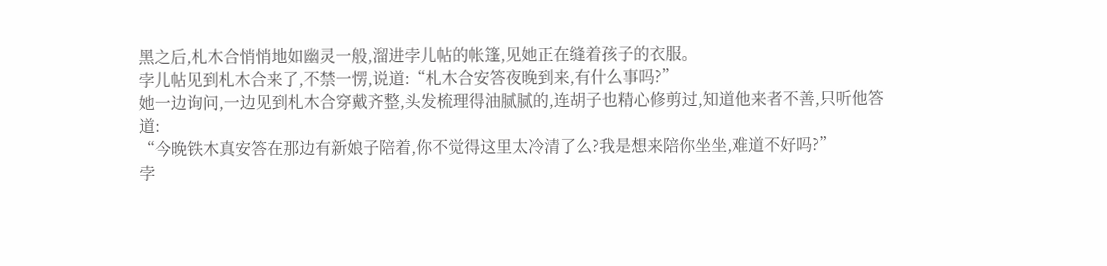黑之后,札木合悄悄地如幽灵一般,溜进孛儿帖的帐篷,见她正在缝着孩子的衣服。
孛儿帖见到札木合来了,不禁一愣,说道:“札木合安答夜晚到来,有什么事吗?”
她一边询问,一边见到札木合穿戴齐整,头发梳理得油腻腻的,连胡子也精心修剪过,知道他来者不善,只听他答道:
“今晚铁木真安答在那边有新娘子陪着,你不觉得这里太冷清了么?我是想来陪你坐坐,难道不好吗?”
孛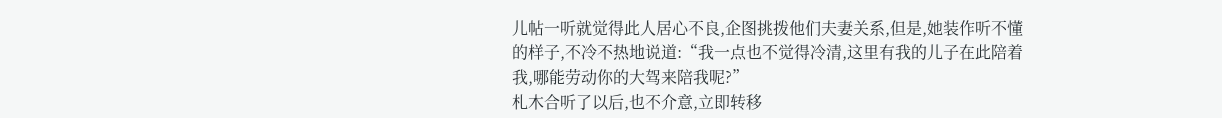儿帖一听就觉得此人居心不良,企图挑拨他们夫妻关系,但是,她装作听不懂的样子,不冷不热地说道:“我一点也不觉得冷清,这里有我的儿子在此陪着我,哪能劳动你的大驾来陪我呢?”
札木合听了以后,也不介意,立即转移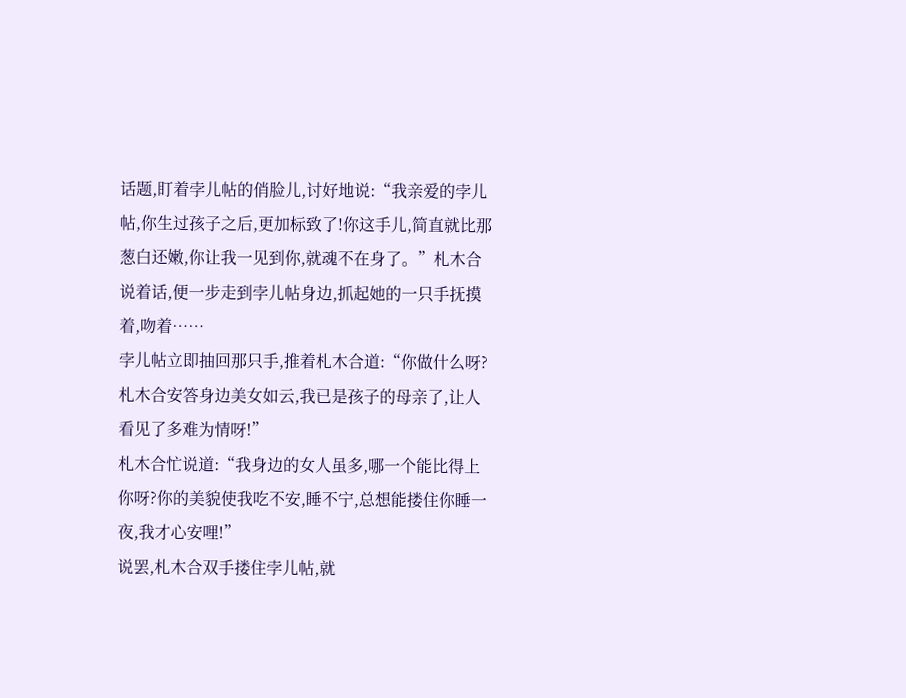话题,盯着孛儿帖的俏脸儿,讨好地说:“我亲爱的孛儿帖,你生过孩子之后,更加标致了!你这手儿,简直就比那葱白还嫩,你让我一见到你,就魂不在身了。”札木合说着话,便一步走到孛儿帖身边,抓起她的一只手抚摸着,吻着……
孛儿帖立即抽回那只手,推着札木合道:“你做什么呀?札木合安答身边美女如云,我已是孩子的母亲了,让人看见了多难为情呀!”
札木合忙说道:“我身边的女人虽多,哪一个能比得上你呀?你的美貌使我吃不安,睡不宁,总想能搂住你睡一夜,我才心安哩!”
说罢,札木合双手搂住孛儿帖,就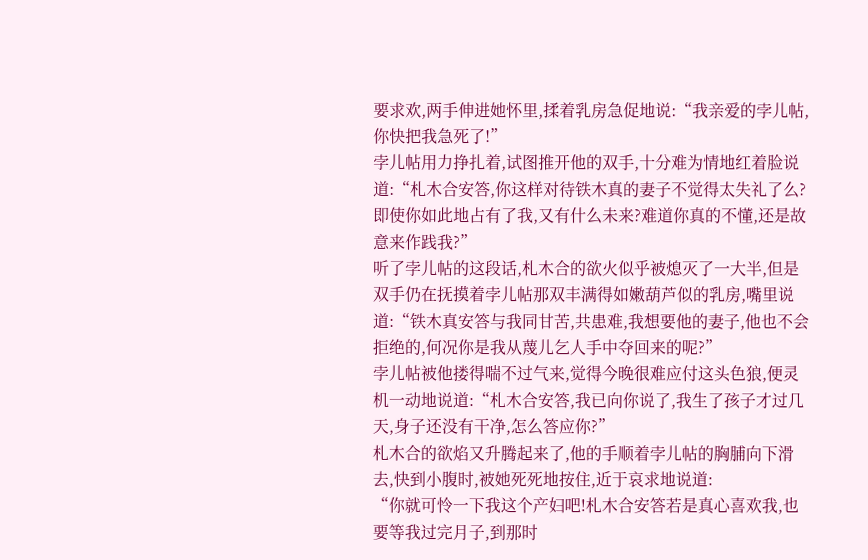要求欢,两手伸进她怀里,揉着乳房急促地说:“我亲爱的孛儿帖,你快把我急死了!”
孛儿帖用力挣扎着,试图推开他的双手,十分难为情地红着脸说道:“札木合安答,你这样对待铁木真的妻子不觉得太失礼了么?即使你如此地占有了我,又有什么未来?难道你真的不懂,还是故意来作践我?”
听了孛儿帖的这段话,札木合的欲火似乎被熄灭了一大半,但是双手仍在抚摸着孛儿帖那双丰满得如嫩葫芦似的乳房,嘴里说道:“铁木真安答与我同甘苦,共患难,我想要他的妻子,他也不会拒绝的,何况你是我从蔑儿乞人手中夺回来的呢?”
孛儿帖被他搂得喘不过气来,觉得今晚很难应付这头色狼,便灵机一动地说道:“札木合安答,我已向你说了,我生了孩子才过几天,身子还没有干净,怎么答应你?”
札木合的欲焰又升腾起来了,他的手顺着孛儿帖的胸脯向下滑去,快到小腹时,被她死死地按住,近于哀求地说道:
“你就可怜一下我这个产妇吧!札木合安答若是真心喜欢我,也要等我过完月子,到那时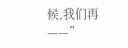候,我们再——”